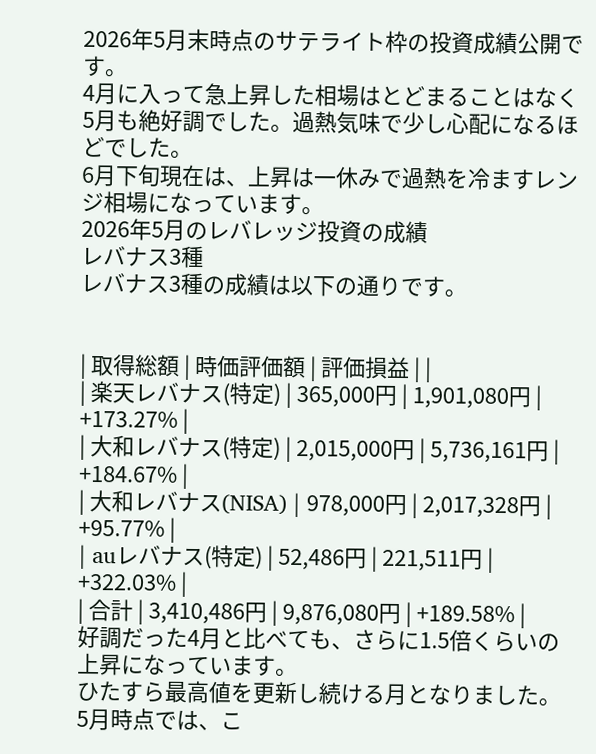2026年5月末時点のサテライト枠の投資成績公開です。
4月に入って急上昇した相場はとどまることはなく5月も絶好調でした。過熱気味で少し心配になるほどでした。
6月下旬現在は、上昇は一休みで過熱を冷ますレンジ相場になっています。
2026年5月のレバレッジ投資の成績
レバナス3種
レバナス3種の成績は以下の通りです。


| 取得総額 | 時価評価額 | 評価損益 | |
| 楽天レバナス(特定) | 365,000円 | 1,901,080円 | +173.27% |
| 大和レバナス(特定) | 2,015,000円 | 5,736,161円 | +184.67% |
| 大和レバナス(NISA) | 978,000円 | 2,017,328円 | +95.77% |
| auレバナス(特定) | 52,486円 | 221,511円 | +322.03% |
| 合計 | 3,410,486円 | 9,876,080円 | +189.58% |
好調だった4月と比べても、さらに1.5倍くらいの上昇になっています。
ひたすら最高値を更新し続ける月となりました。
5月時点では、こ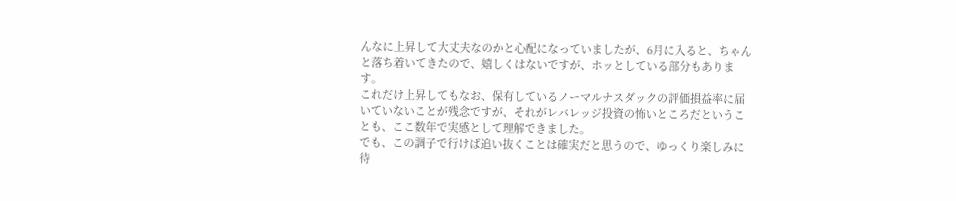んなに上昇して大丈夫なのかと心配になっていましたが、6月に入ると、ちゃんと落ち着いてきたので、嬉しくはないですが、ホッとしている部分もあります。
これだけ上昇してもなお、保有しているノーマルナスダックの評価損益率に届いていないことが残念ですが、それがレバレッジ投資の怖いところだということも、ここ数年で実感として理解できました。
でも、この調子で行けば追い抜くことは確実だと思うので、ゆっくり楽しみに待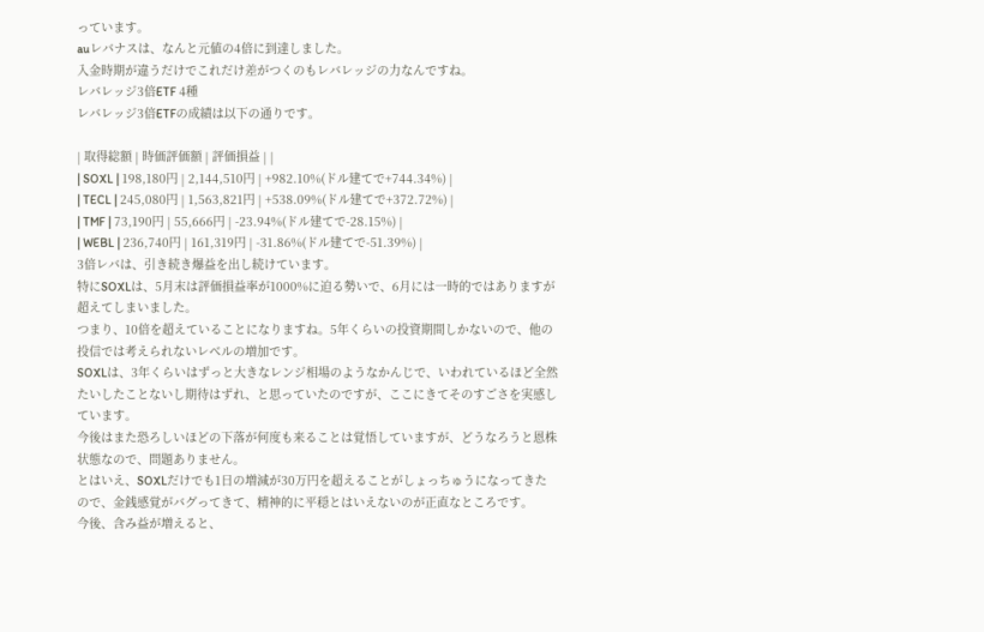っています。
auレバナスは、なんと元値の4倍に到達しました。
入金時期が違うだけでこれだけ差がつくのもレバレッジの力なんですね。
レバレッジ3倍ETF 4種
レバレッジ3倍ETFの成績は以下の通りです。

| 取得総額 | 時価評価額 | 評価損益 | |
| SOXL | 198,180円 | 2,144,510円 | +982.10%(ドル建てで+744.34%) |
| TECL | 245,080円 | 1,563,821円 | +538.09%(ドル建てで+372.72%) |
| TMF | 73,190円 | 55,666円 | -23.94%(ドル建てで-28.15%) |
| WEBL | 236,740円 | 161,319円 | -31.86%(ドル建てで-51.39%) |
3倍レバは、引き続き爆益を出し続けています。
特にSOXLは、5月末は評価損益率が1000%に迫る勢いで、6月には一時的ではありますが超えてしまいました。
つまり、10倍を超えていることになりますね。5年くらいの投資期間しかないので、他の投信では考えられないレベルの増加です。
SOXLは、3年くらいはずっと大きなレンジ相場のようなかんじで、いわれているほど全然たいしたことないし期待はずれ、と思っていたのですが、ここにきてそのすごさを実感しています。
今後はまた恐ろしいほどの下落が何度も来ることは覚悟していますが、どうなろうと恩株状態なので、問題ありません。
とはいえ、SOXLだけでも1日の増減が30万円を超えることがしょっちゅうになってきたので、金銭感覚がバグってきて、精神的に平穏とはいえないのが正直なところです。
今後、含み益が増えると、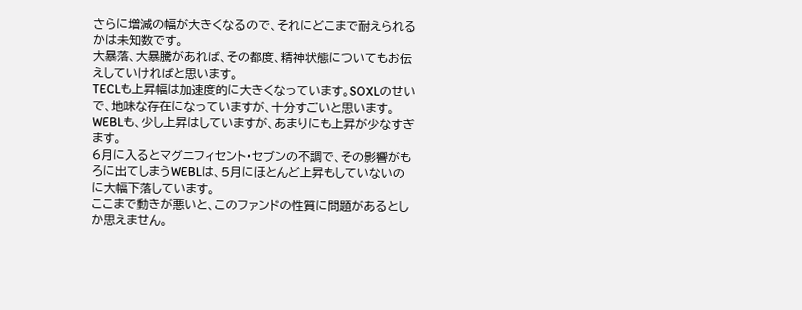さらに増減の幅が大きくなるので、それにどこまで耐えられるかは未知数です。
大暴落、大暴騰があれば、その都度、精神状態についてもお伝えしていければと思います。
TECLも上昇幅は加速度的に大きくなっています。SOXLのせいで、地味な存在になっていますが、十分すごいと思います。
WEBLも、少し上昇はしていますが、あまりにも上昇が少なすぎます。
6月に入るとマグニフィセント・セブンの不調で、その影響がもろに出てしまうWEBLは、5月にほとんど上昇もしていないのに大幅下落しています。
ここまで動きが悪いと、このファンドの性質に問題があるとしか思えません。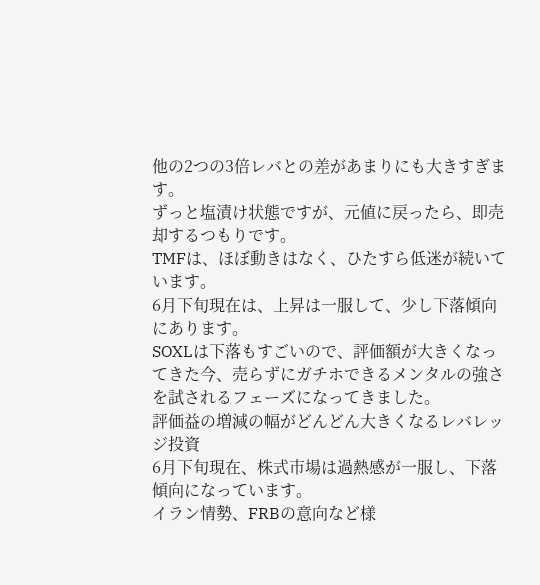他の2つの3倍レバとの差があまりにも大きすぎます。
ずっと塩漬け状態ですが、元値に戻ったら、即売却するつもりです。
TMFは、ほぼ動きはなく、ひたすら低迷が続いています。
6月下旬現在は、上昇は一服して、少し下落傾向にあります。
SOXLは下落もすごいので、評価額が大きくなってきた今、売らずにガチホできるメンタルの強さを試されるフェーズになってきました。
評価益の増減の幅がどんどん大きくなるレバレッジ投資
6月下旬現在、株式市場は過熱感が一服し、下落傾向になっています。
イラン情勢、FRBの意向など様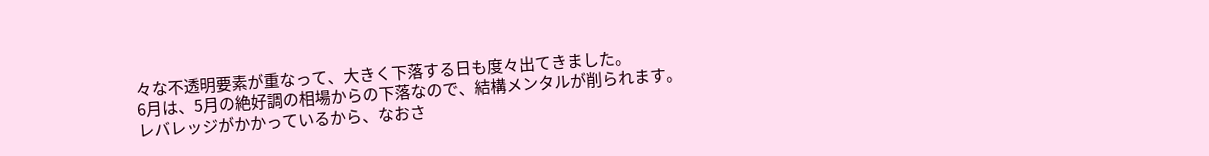々な不透明要素が重なって、大きく下落する日も度々出てきました。
6月は、5月の絶好調の相場からの下落なので、結構メンタルが削られます。
レバレッジがかかっているから、なおさ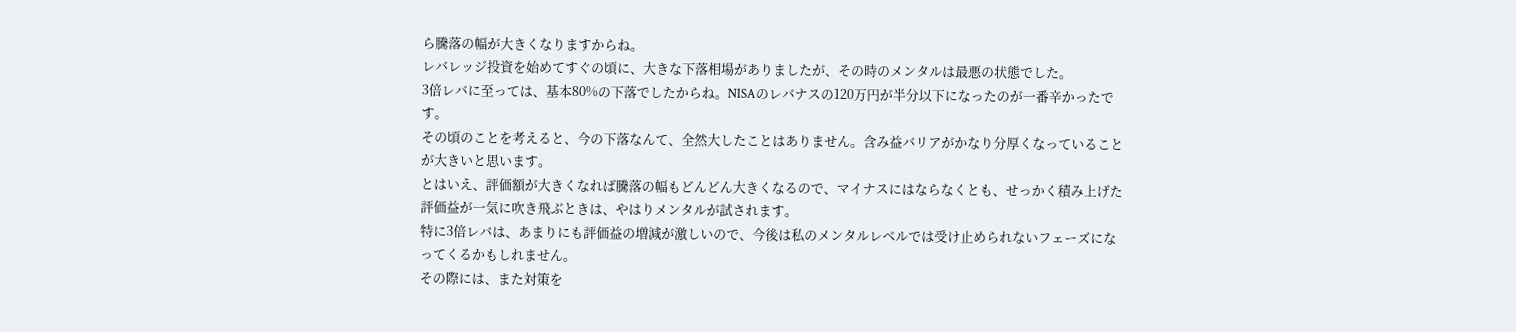ら騰落の幅が大きくなりますからね。
レバレッジ投資を始めてすぐの頃に、大きな下落相場がありましたが、その時のメンタルは最悪の状態でした。
3倍レバに至っては、基本80%の下落でしたからね。NISAのレバナスの120万円が半分以下になったのが一番辛かったです。
その頃のことを考えると、今の下落なんて、全然大したことはありません。含み益バリアがかなり分厚くなっていることが大きいと思います。
とはいえ、評価額が大きくなれば騰落の幅もどんどん大きくなるので、マイナスにはならなくとも、せっかく積み上げた評価益が一気に吹き飛ぶときは、やはりメンタルが試されます。
特に3倍レバは、あまりにも評価益の増減が激しいので、今後は私のメンタルレベルでは受け止められないフェーズになってくるかもしれません。
その際には、また対策を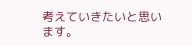考えていきたいと思います。